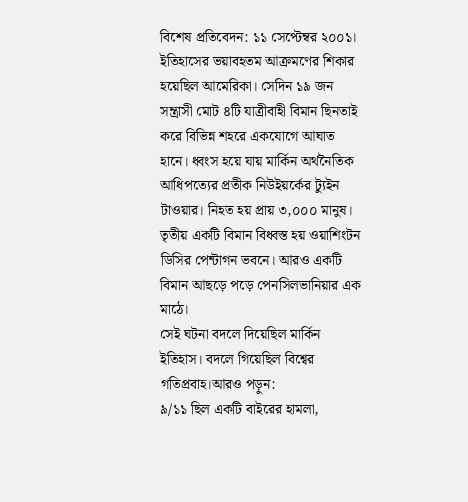বিশেষ প্রতিবেদন: ১১ সেপ্টেম্বর ২০০১। ইতিহাসের ভয়াবহতম আক্রমণের শিকার হয়েছিল আমেরিকা। সেদিন ১৯ জন সন্ত্রাসী মোট ৪টি যাত্রীবাহী বিমান ছিনতাই করে বিভিন্ন শহরে একযোগে আঘাত হানে। ধ্বংস হয়ে যায় মার্কিন অর্থনৈতিক আধিপত্যের প্রতীক নিউইয়র্কের ট্যুইন টাওয়ার। নিহত হয় প্রায় ৩,০০০ মানুষ। তৃতীয় একটি বিমান বিধ্বস্ত হয় ওয়াশিংটন ডিসির পেন্টাগন ভবনে। আরও একটি বিমান আছড়ে পড়ে পেনসিলভানিয়ার এক মাঠে।
সেই ঘটনা বদলে দিয়েছিল মার্কিন ইতিহাস। বদলে গিয়েছিল বিশ্বের গতিপ্রবাহ।আরও পড়ুন:
৯/১১ ছিল একটি বাইরের হামলা,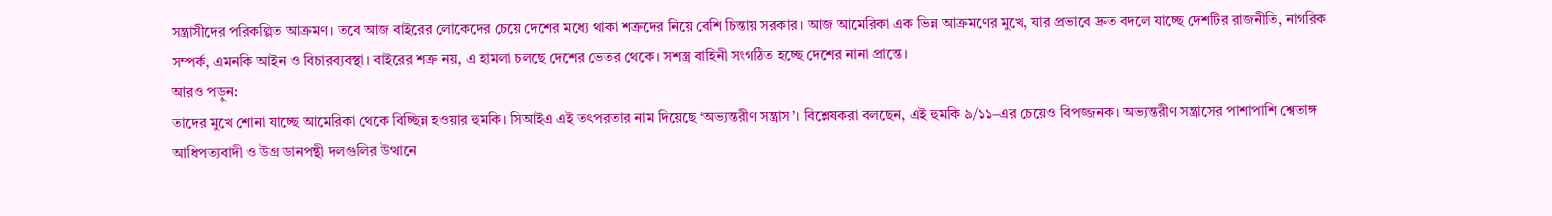সন্ত্রাসীদের পরিকল্পিত আক্রমণ। তবে আজ বাইরের লোকেদের চেয়ে দেশের মধ্যে থাকা শত্রুদের নিয়ে বেশি চিন্তায় সরকার। আজ আমেরিকা এক ভিন্ন আক্রমণের মুখে, যার প্রভাবে দ্রুত বদলে যাচ্ছে দেশটির রাজনীতি, নাগরিক সম্পর্ক, এমনকি আইন ও বিচারব্যবস্থা। বাইরের শত্রু নয়, এ হামলা চলছে দেশের ভেতর থেকে। সশস্ত্র বাহিনী সংগঠিত হচ্ছে দেশের নানা প্রান্তে।
আরও পড়ুন:
তাদের মুখে শোনা যাচ্ছে আমেরিকা থেকে বিচ্ছিন্ন হওয়ার হুমকি। সিআইএ এই তৎপরতার নাম দিয়েছে ‘অভ্যন্তরীণ সন্ত্রাস’। বিশ্লেষকরা বলছেন, এই হুমকি ৯/১১–এর চেয়েও বিপজ্জনক। অভ্যন্তরীণ সন্ত্রাসের পাশাপাশি শ্বেতাঙ্গ আধিপত্যবাদী ও উগ্র ডানপন্থী দলগুলির উত্থানে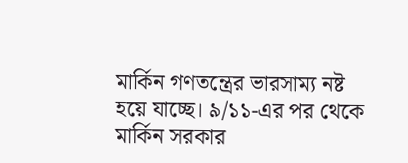মার্কিন গণতন্ত্রের ভারসাম্য নষ্ট হয়ে যাচ্ছে। ৯/১১-এর পর থেকে মার্কিন সরকার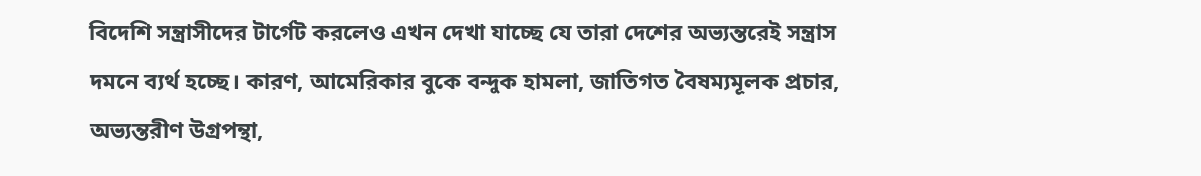বিদেশি সন্ত্রাসীদের টার্গেট করলেও এখন দেখা যাচ্ছে যে তারা দেশের অভ্যন্তরেই সন্ত্রাস দমনে ব্যর্থ হচ্ছে। কারণ, আমেরিকার বুকে বন্দুক হামলা, জাতিগত বৈষম্যমূলক প্রচার, অভ্যন্তরীণ উগ্রপন্থা,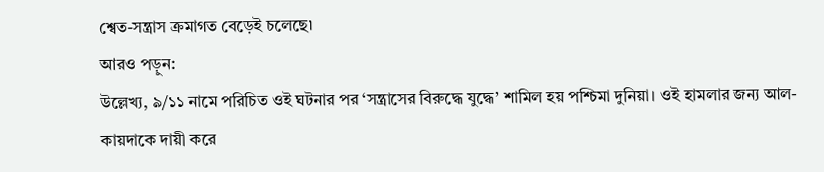শ্বেত-সন্ত্রাস ক্রমাগত বেড়েই চলেছে৷
আরও পড়ুন:
উল্লেখ্য, ৯/১১ নামে পরিচিত ওই ঘটনার পর ‘সন্ত্রাসের বিরুদ্ধে যুদ্ধে’ শামিল হয় পশ্চিমা দুনিয়া। ওই হামলার জন্য আল-কায়দাকে দায়ী করে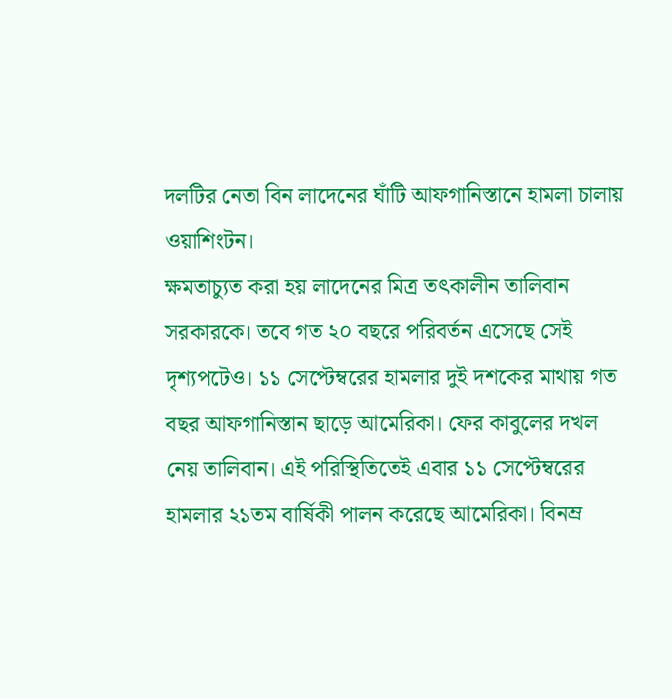দলটির নেতা বিন লাদেনের ঘাঁটি আফগানিস্তানে হামলা চালায় ওয়াশিংটন।
ক্ষমতাচ্যুত করা হয় লাদেনের মিত্র তৎকালীন তালিবান সরকারকে। তবে গত ২০ বছরে পরিবর্তন এসেছে সেই দৃশ্যপটেও। ১১ সেপ্টেম্বরের হামলার দুই দশকের মাথায় গত বছর আফগানিস্তান ছাড়ে আমেরিকা। ফের কাবুলের দখল নেয় তালিবান। এই পরিস্থিতিতেই এবার ১১ সেপ্টেম্বরের হামলার ২১তম বার্ষিকী পালন করেছে আমেরিকা। বিনম্র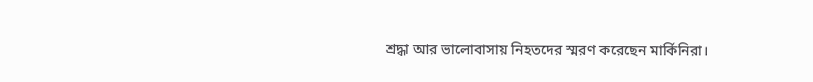শ্রদ্ধা আর ভালোবাসায় নিহতদের স্মরণ করেছেন মার্কিনিরা।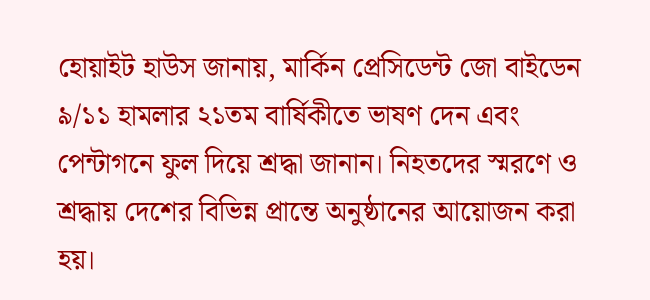হোয়াইট হাউস জানায়, মার্কিন প্রেসিডেন্ট জো বাইডেন ৯/১১ হামলার ২১তম বার্ষিকীতে ভাষণ দেন এবং পেন্টাগনে ফুল দিয়ে শ্রদ্ধা জানান। নিহতদের স্মরণে ও শ্রদ্ধায় দেশের বিভিন্ন প্রান্তে অনুষ্ঠানের আয়োজন করা হয়।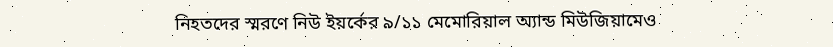নিহতদের স্মরণে নিউ ইয়র্কের ৯/১১ মেমোরিয়াল অ্যান্ড মিউজিয়ামেও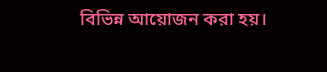বিভিন্ন আয়োজন করা হয়।